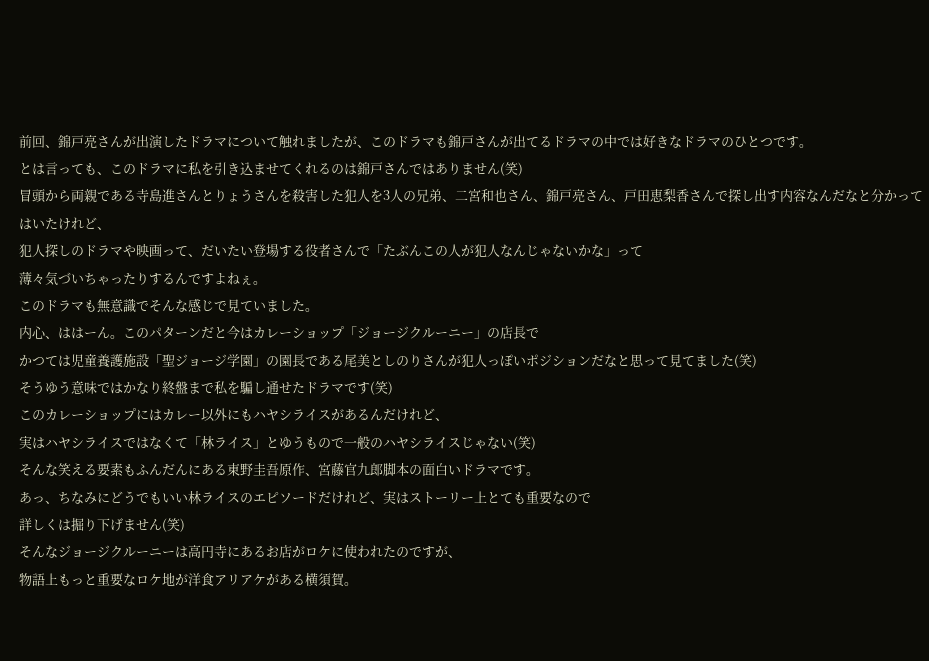前回、錦戸亮さんが出演したドラマについて触れましたが、このドラマも錦戸さんが出てるドラマの中では好きなドラマのひとつです。
とは言っても、このドラマに私を引き込ませてくれるのは錦戸さんではありません(笑)
冒頭から両親である寺島進さんとりょうさんを殺害した犯人を3人の兄弟、二宮和也さん、錦戸亮さん、戸田恵梨香さんで探し出す内容なんだなと分かってはいたけれど、
犯人探しのドラマや映画って、だいたい登場する役者さんで「たぶんこの人が犯人なんじゃないかな」って
薄々気づいちゃったりするんですよねぇ。
このドラマも無意識でそんな感じで見ていました。
内心、ははーん。このパターンだと今はカレーショップ「ジョージクルーニー」の店長で
かつては児童養護施設「聖ジョージ学園」の園長である尾美としのりさんが犯人っぽいポジションだなと思って見てました(笑)
そうゆう意味ではかなり終盤まで私を騙し通せたドラマです(笑)
このカレーショップにはカレー以外にもハヤシライスがあるんだけれど、
実はハヤシライスではなくて「林ライス」とゆうもので一般のハヤシライスじゃない(笑)
そんな笑える要素もふんだんにある東野圭吾原作、宮藤官九郎脚本の面白いドラマです。
あっ、ちなみにどうでもいい林ライスのエピソードだけれど、実はストーリー上とても重要なので
詳しくは掘り下げません(笑)
そんなジョージクルーニーは高円寺にあるお店がロケに使われたのですが、
物語上もっと重要なロケ地が洋食アリアケがある横須賀。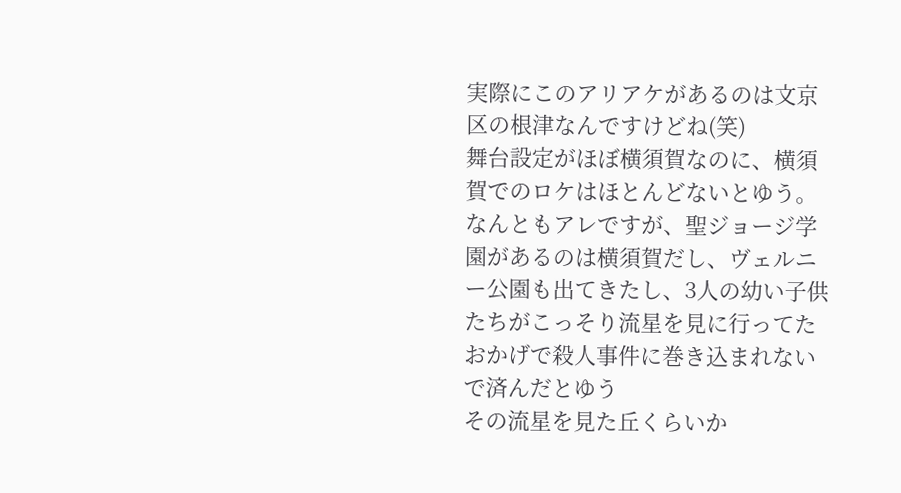実際にこのアリアケがあるのは文京区の根津なんですけどね(笑)
舞台設定がほぼ横須賀なのに、横須賀でのロケはほとんどないとゆう。
なんともアレですが、聖ジョージ学園があるのは横須賀だし、ヴェルニー公園も出てきたし、3人の幼い子供たちがこっそり流星を見に行ってたおかげで殺人事件に巻き込まれないで済んだとゆう
その流星を見た丘くらいか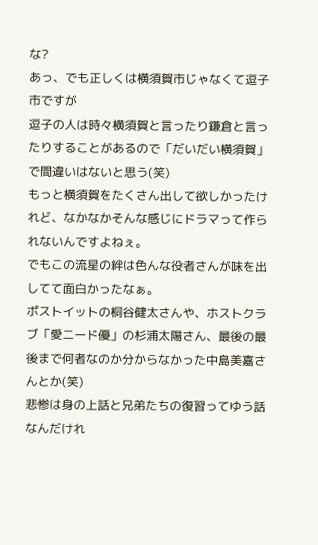な?
あっ、でも正しくは横須賀市じゃなくて逗子市ですが
逗子の人は時々横須賀と言ったり鎌倉と言ったりすることがあるので「だいだい横須賀」で間違いはないと思う(笑)
もっと横須賀をたくさん出して欲しかったけれど、なかなかそんな感じにドラマって作られないんですよねぇ。
でもこの流星の絆は色んな役者さんが味を出してて面白かったなぁ。
ポストイットの桐谷健太さんや、ホストクラブ「愛ニード優」の杉浦太陽さん、最後の最後まで何者なのか分からなかった中島美嘉さんとか(笑)
悲惨は身の上話と兄弟たちの復習ってゆう話なんだけれ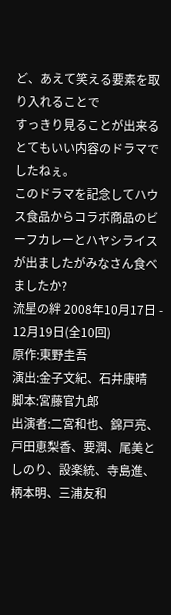ど、あえて笑える要素を取り入れることで
すっきり見ることが出来るとてもいい内容のドラマでしたねぇ。
このドラマを記念してハウス食品からコラボ商品のビーフカレーとハヤシライスが出ましたがみなさん食べましたか?
流星の絆 2008年10月17日 - 12月19日(全10回)
原作:東野圭吾
演出:金子文紀、石井康晴
脚本:宮藤官九郎
出演者:二宮和也、錦戸亮、戸田恵梨香、要潤、尾美としのり、設楽統、寺島進、柄本明、三浦友和